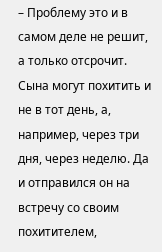– Проблему это и в самом деле не решит, а только отсрочит. Сына могут похитить и не в тот день, а, например, через три дня, через неделю. Да и отправился он на встречу со своим похитителем,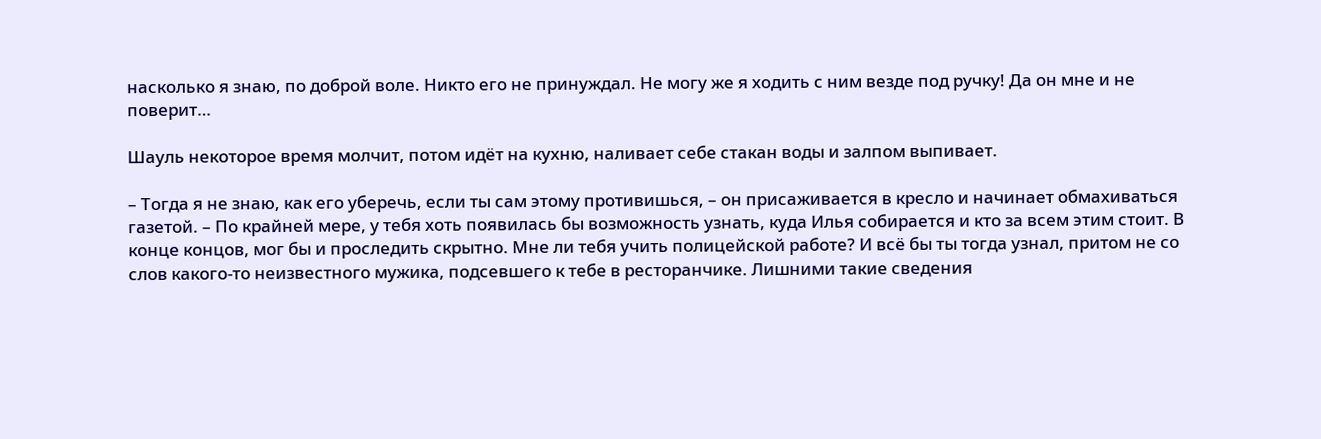насколько я знаю, по доброй воле. Никто его не принуждал. Не могу же я ходить с ним везде под ручку! Да он мне и не поверит…

Шауль некоторое время молчит, потом идёт на кухню, наливает себе стакан воды и залпом выпивает.

– Тогда я не знаю, как его уберечь, если ты сам этому противишься, – он присаживается в кресло и начинает обмахиваться газетой. – По крайней мере, у тебя хоть появилась бы возможность узнать, куда Илья собирается и кто за всем этим стоит. В конце концов, мог бы и проследить скрытно. Мне ли тебя учить полицейской работе? И всё бы ты тогда узнал, притом не со слов какого-то неизвестного мужика, подсевшего к тебе в ресторанчике. Лишними такие сведения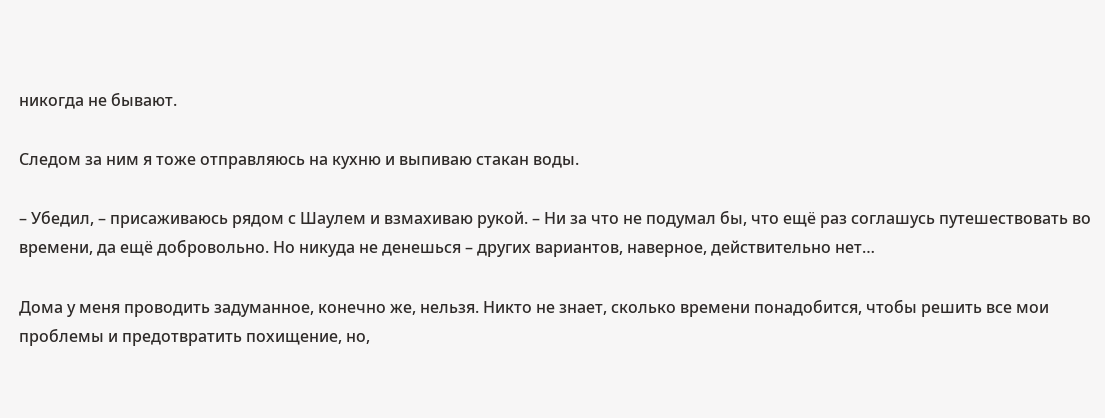никогда не бывают.

Следом за ним я тоже отправляюсь на кухню и выпиваю стакан воды.

– Убедил, – присаживаюсь рядом с Шаулем и взмахиваю рукой. – Ни за что не подумал бы, что ещё раз соглашусь путешествовать во времени, да ещё добровольно. Но никуда не денешься – других вариантов, наверное, действительно нет…

Дома у меня проводить задуманное, конечно же, нельзя. Никто не знает, сколько времени понадобится, чтобы решить все мои проблемы и предотвратить похищение, но,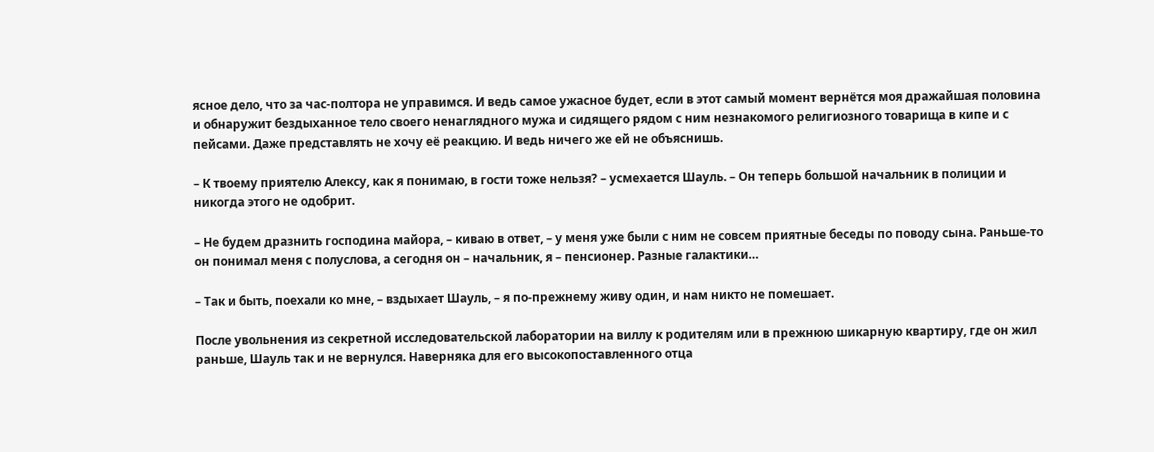ясное дело, что за час-полтора не управимся. И ведь самое ужасное будет, если в этот самый момент вернётся моя дражайшая половина и обнаружит бездыханное тело своего ненаглядного мужа и сидящего рядом с ним незнакомого религиозного товарища в кипе и с пейсами. Даже представлять не хочу её реакцию. И ведь ничего же ей не объяснишь.

– К твоему приятелю Алексу, как я понимаю, в гости тоже нельзя? – усмехается Шауль. – Он теперь большой начальник в полиции и никогда этого не одобрит.

– Не будем дразнить господина майора, – киваю в ответ, – у меня уже были с ним не совсем приятные беседы по поводу сына. Раньше-то он понимал меня с полуслова, а сегодня он – начальник, я – пенсионер. Разные галактики…

– Так и быть, поехали ко мне, – вздыхает Шауль, – я по-прежнему живу один, и нам никто не помешает.

После увольнения из секретной исследовательской лаборатории на виллу к родителям или в прежнюю шикарную квартиру, где он жил раньше, Шауль так и не вернулся. Наверняка для его высокопоставленного отца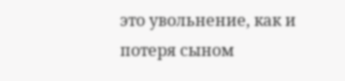это увольнение, как и потеря сыном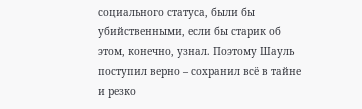социального статуса, были бы убийственными, если бы старик об этом, конечно, узнал. Поэтому Шауль поступил верно – сохранил всё в тайне и резко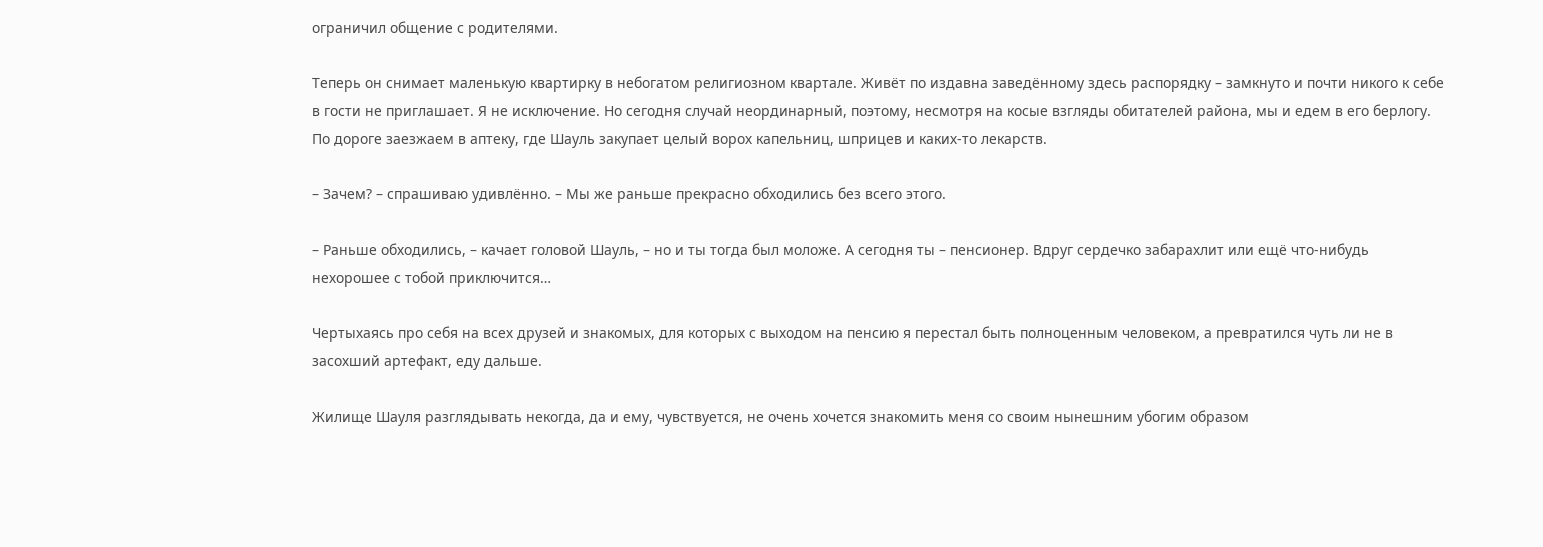ограничил общение с родителями.

Теперь он снимает маленькую квартирку в небогатом религиозном квартале. Живёт по издавна заведённому здесь распорядку – замкнуто и почти никого к себе в гости не приглашает. Я не исключение. Но сегодня случай неординарный, поэтому, несмотря на косые взгляды обитателей района, мы и едем в его берлогу. По дороге заезжаем в аптеку, где Шауль закупает целый ворох капельниц, шприцев и каких-то лекарств.

– Зачем? – спрашиваю удивлённо. – Мы же раньше прекрасно обходились без всего этого.

– Раньше обходились, – качает головой Шауль, – но и ты тогда был моложе. А сегодня ты – пенсионер. Вдруг сердечко забарахлит или ещё что-нибудь нехорошее с тобой приключится…

Чертыхаясь про себя на всех друзей и знакомых, для которых с выходом на пенсию я перестал быть полноценным человеком, а превратился чуть ли не в засохший артефакт, еду дальше.

Жилище Шауля разглядывать некогда, да и ему, чувствуется, не очень хочется знакомить меня со своим нынешним убогим образом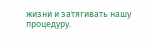жизни и затягивать нашу процедуру.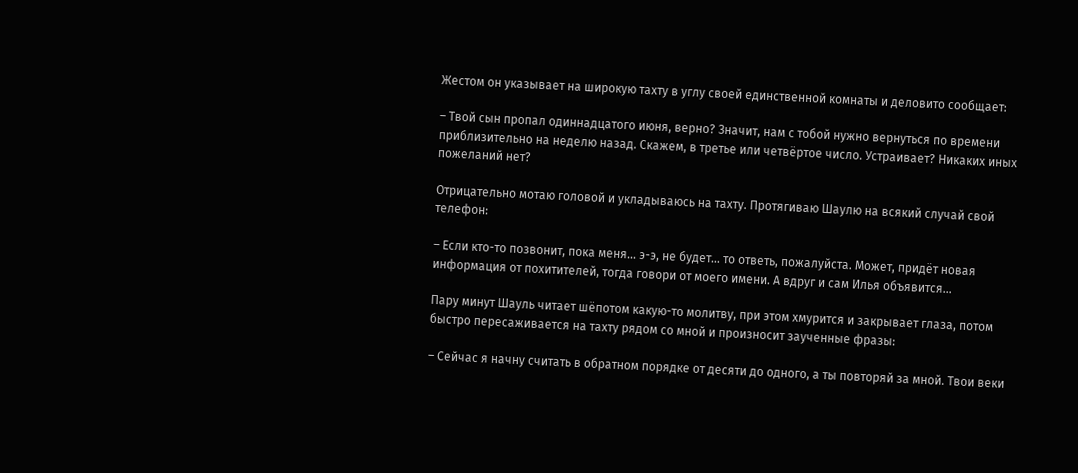Жестом он указывает на широкую тахту в углу своей единственной комнаты и деловито сообщает:

– Твой сын пропал одиннадцатого июня, верно? Значит, нам с тобой нужно вернуться по времени приблизительно на неделю назад. Скажем, в третье или четвёртое число. Устраивает? Никаких иных пожеланий нет?

Отрицательно мотаю головой и укладываюсь на тахту. Протягиваю Шаулю на всякий случай свой телефон:

– Если кто-то позвонит, пока меня… э-э, не будет… то ответь, пожалуйста. Может, придёт новая информация от похитителей, тогда говори от моего имени. А вдруг и сам Илья объявится…

Пару минут Шауль читает шёпотом какую-то молитву, при этом хмурится и закрывает глаза, потом быстро пересаживается на тахту рядом со мной и произносит заученные фразы:

– Сейчас я начну считать в обратном порядке от десяти до одного, а ты повторяй за мной. Твои веки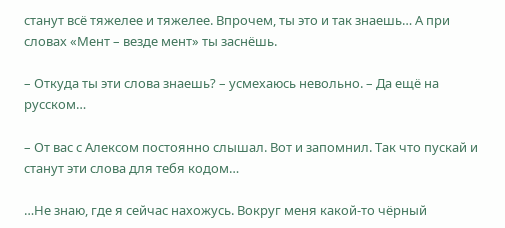станут всё тяжелее и тяжелее. Впрочем, ты это и так знаешь… А при словах «Мент – везде мент» ты заснёшь.

– Откуда ты эти слова знаешь? – усмехаюсь невольно. – Да ещё на русском…

– От вас с Алексом постоянно слышал. Вот и запомнил. Так что пускай и станут эти слова для тебя кодом…

…Не знаю, где я сейчас нахожусь. Вокруг меня какой-то чёрный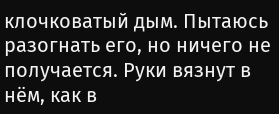клочковатый дым. Пытаюсь разогнать его, но ничего не получается. Руки вязнут в нём, как в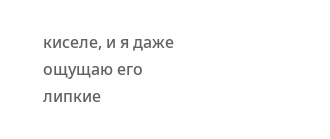киселе, и я даже ощущаю его липкие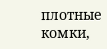плотные комки,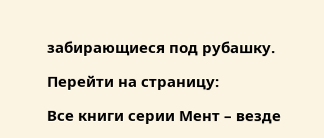забирающиеся под рубашку.

Перейти на страницу:

Все книги серии Мент – везде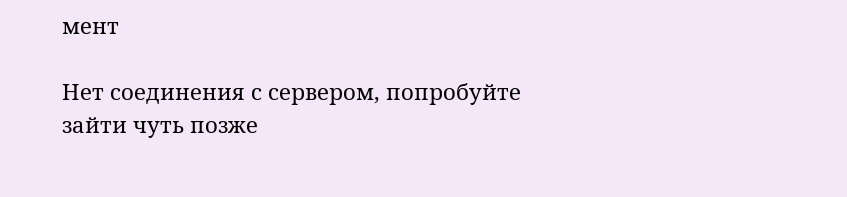мент

Нет соединения с сервером, попробуйте зайти чуть позже